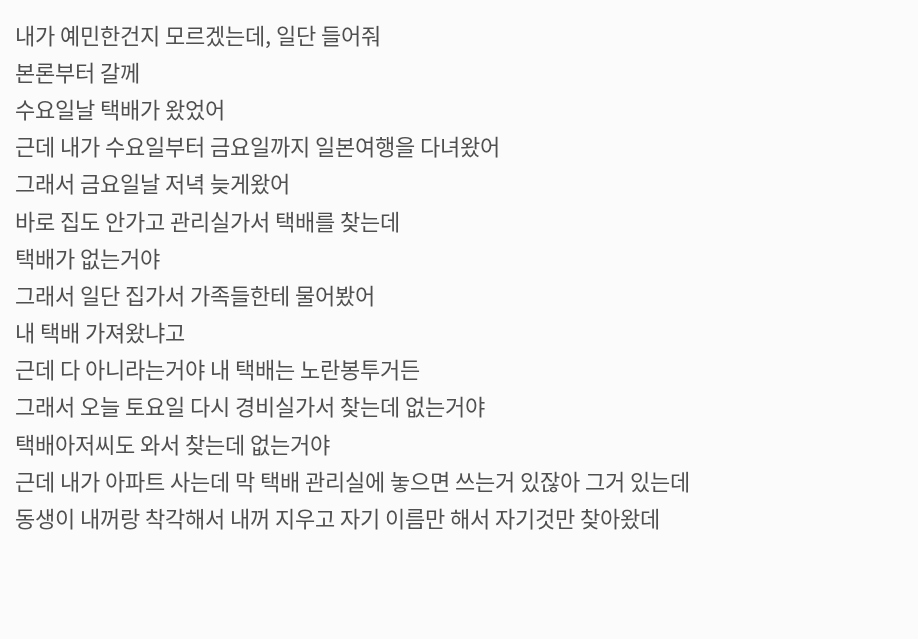내가 예민한건지 모르겠는데, 일단 들어줘
본론부터 갈께
수요일날 택배가 왔었어
근데 내가 수요일부터 금요일까지 일본여행을 다녀왔어
그래서 금요일날 저녁 늦게왔어
바로 집도 안가고 관리실가서 택배를 찾는데
택배가 없는거야
그래서 일단 집가서 가족들한테 물어봤어
내 택배 가져왔냐고
근데 다 아니라는거야 내 택배는 노란봉투거든
그래서 오늘 토요일 다시 경비실가서 찾는데 없는거야
택배아저씨도 와서 찾는데 없는거야
근데 내가 아파트 사는데 막 택배 관리실에 놓으면 쓰는거 있잖아 그거 있는데
동생이 내꺼랑 착각해서 내꺼 지우고 자기 이름만 해서 자기것만 찾아왔데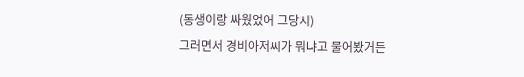(동생이랑 싸웠었어 그당시)
그러면서 경비아저씨가 뭐냐고 물어봤거든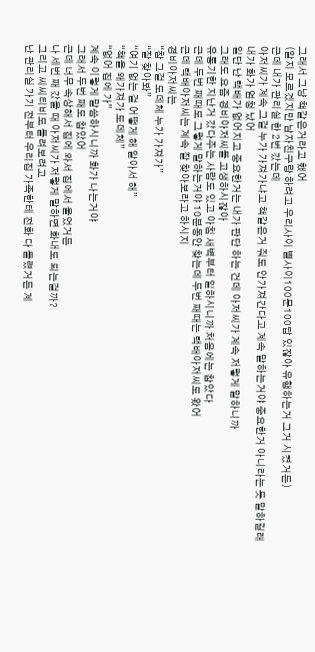그래서 그냥 책같은거라고 했어
(알지 모르겠지만 남자친구랑 하려고 우리사이 별사이100문100답 있잖아 유행하는거 그거 시켰거든)
근데 내가 관리실 한 2번 갔는데
아저씨가 계속 그걸 누가 가져가냐고 책같은거 줘도 안가져간다고 계속 말하는거야 중요한거 아니라는 듯 말하길래
내가 화가 엄청 났어
일단 난 택배가 없어지고 중요한거는 내가 판단 하는 건데 아저씨가 계속 저렇게 말하니까
그래도 요즘 경비아저씨들 고생하시잖아
유통기한 지난거 갔다주는 사람도 있고 아침 새벽부터 일하시니까 처음에는 참았다
근데 두번 째때도 그렇게 말하는거야 10분동안 찾는데 두번 째때는 택배아저씨도 왔어
근데 택배아저씨는 계속 잘 찾아보라고 하시지
경비아저씨는
“참 그걸 도데체 누가 가져가”
“잘 찾아봐”
“여기 없는 걸 어떻게 해 알아서 해”
“책을 왜가져가 도데체”
“없어 집에 가”
계속 이렇게 말씀하시니까 화가 나는거야
그래서 두번 째도 참았어
근데 너무 속상해서 집에 와서 집에서 울었거든
나 세번 째 갔을 때 아저씨가 저렇게 말하면 화내도 되는걸까?
그리고 씨씨티비도 돌려보려고
난 관리실 가기 전부터 우리집 가족한테 전화 다 돌렸거든 계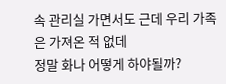속 관리실 가면서도 근데 우리 가족은 가져온 적 없데
정말 화나 어떻게 하야될까?